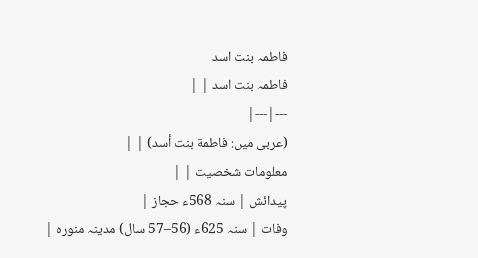فاطمہ بنت اسد
فاطمہ بنت اسد | |
---|---|
(عربی میں: فاطمة بنت أسد) | |
معلومات شخصیت | |
پیدائش | سنہ 568ء حجاز |
وفات | سنہ 625ء (56–57 سال) مدینہ منورہ |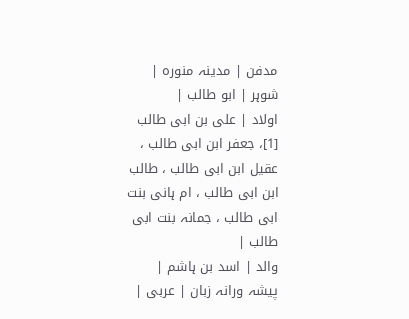مدفن | مدینہ منورہ |
شوہر | ابو طالب |
اولاد | علی بن ابی طالب [1]، جعفر ابن ابی طالب ، عقیل ابن ابی طالب ، طالب ابن ابی طالب ، ام ہانی بنت ابی طالب ، جمانہ بنت ابی طالب |
والد | اسد بن ہاشم |
پیشہ ورانہ زبان | عربی |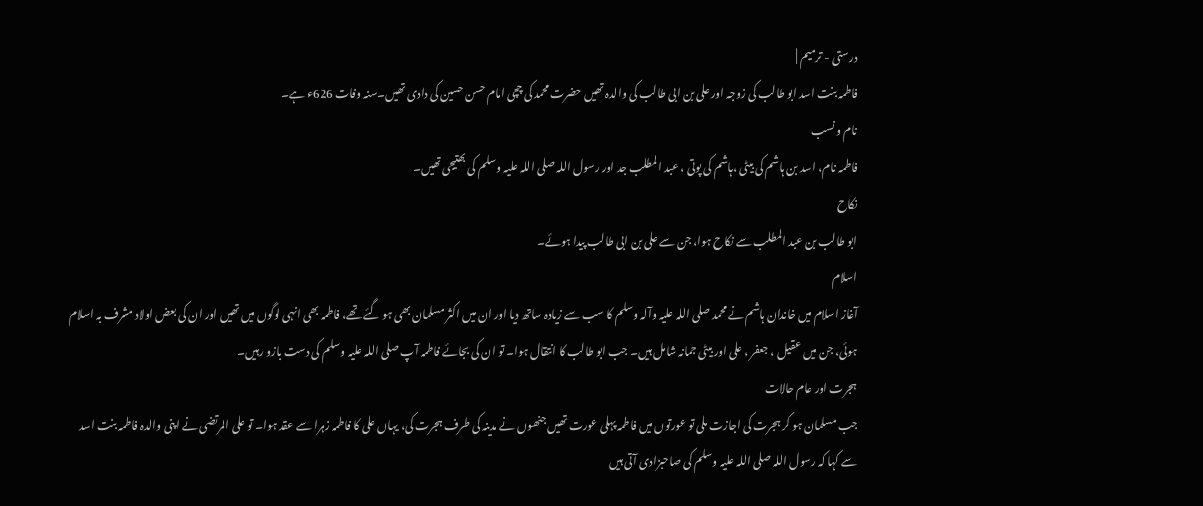درستی - ترمیم |
فاطمہ بنت اسد ابو طالب کی زوجہ اور علی بن ابی طالب کی والدہ تھیں حضرت محمد کی چچی امام حسن حسین کی دادی تھیں۔سنہ وفات 626ء ہے۔
نام و نسب
فاطمہ نام، اسد بن ہاشم کی بیٹی ،ہاشم کی پوتی ، عبد المطلب جد اور رسول اللہ صلی اللہ علیہ وسلم کی بھتیجی تھیں۔
نکاح
ابو طالب بن عبد المطلب سے نکاح ہوا، جن سے علی بن ابی طالب پیدا ہوئے۔
اسلام
آغاز اسلام میں خاندان ہاشم نے محمد صلی اللہ علیہ وآلہ وسلم کا سب سے زیادہ ساتھ دیا اور ان میں اکثر مسلمان بھی ہو گئے تھے، فاطمہ بھی انہی لوگوں میں تھیں اور ان کی بعض اولاد مشرف بہ اسلام ہوئی، جن میں عقیل ، جعفر ، علی اور بیٹی جمانہ شامل ہیں۔ جب ابو طالب کا انتقال ہوا۔ تو ان کی بجائے فاطمہ آپ صلی اللہ علیہ وسلم کی دست بازو رہیں۔
ہجرت اور عام حالات
جب مسلمان ہو کر ہجرت کی اجازت ملی تو عورتوں میں فاطمہ پہلی عورت تھیں جنھوں نے مدینہ کی طرف ہجرت کی، یہاں علی کا فاطمہ زہرا سے عقد ہوا۔ تو علی المرتضی نے اپنی والدہ فاطمہ بنت اسد سے کہا کہ رسول اللہ صلی اللہ علیہ وسلم کی صاحبزادی آتی ہیں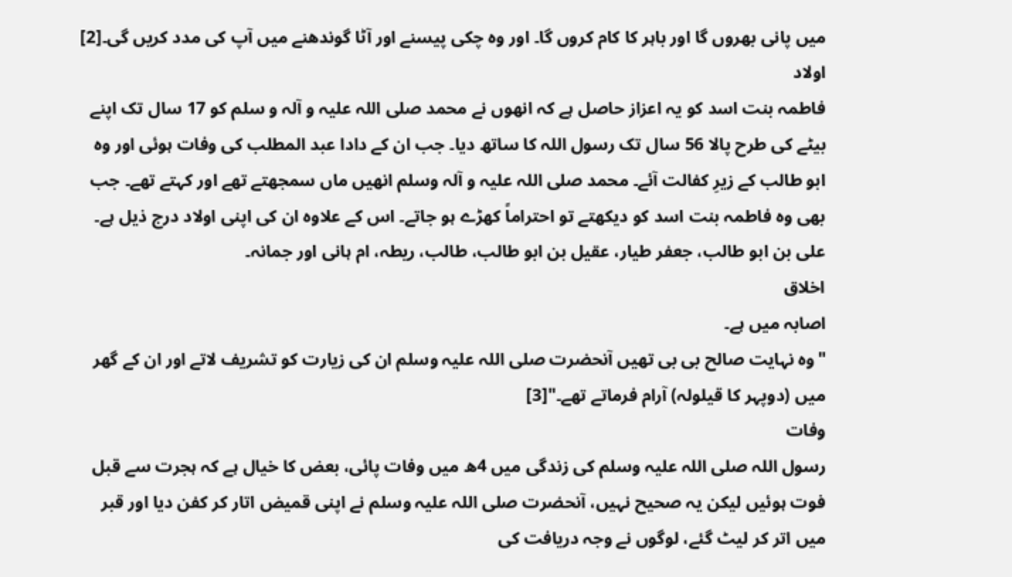میں پانی بھروں گا اور باہر کا کام کروں گا۔ اور وہ چکی پیسنے اور آٹا گوندھنے میں آپ کی مدد کریں گی۔[2]
اولاد
فاطمہ بنت اسد کو یہ اعزاز حاصل ہے کہ انھوں نے محمد صلی اللہ علیہ و آلہ و سلم کو 17 سال تک اپنے بیٹے کی طرح پالا 56 سال تک رسول اللہ کا ساتھ دیا۔ جب ان کے دادا عبد المطلب کی وفات ہوئی اور وہ ابو طالب کے زیرِ کفالت آئے۔ محمد صلی اللہ علیہ و آلہ وسلم انھیں ماں سمجھتے تھے اور کہتے تھے۔ جب بھی وہ فاطمہ بنت اسد کو دیکھتے تو احتراماً کھڑے ہو جاتے۔ اس کے علاوہ ان کی اپنی اولاد درج ذیل ہے۔
علی بن ابو طالب، جعفر طیار، عقیل بن ابو طالب، طالب، ریطہ، ام ہانی اور جمانہ۔
اخلاق
اصابہ میں ہے۔
"وہ نہایت صالح بی بی تھیں آنحضرت صلی اللہ علیہ وسلم ان کی زیارت کو تشریف لاتے اور ان کے گھر میں (دوپہر کا قیلولہ) آرام فرماتے تھے۔"[3]
وفات
رسول اللہ صلی اللہ علیہ وسلم کی زندگی میں 4ھ میں وفات پائی، بعض کا خیال ہے کہ ہجرت سے قبل فوت ہوئیں لیکن یہ صحیح نہیں، آنحضرت صلی اللہ علیہ وسلم نے اپنی قمیض اتار کر کفن دیا اور قبر میں اتر کر لیٹ گئے، لوگوں نے وجہ دریافت کی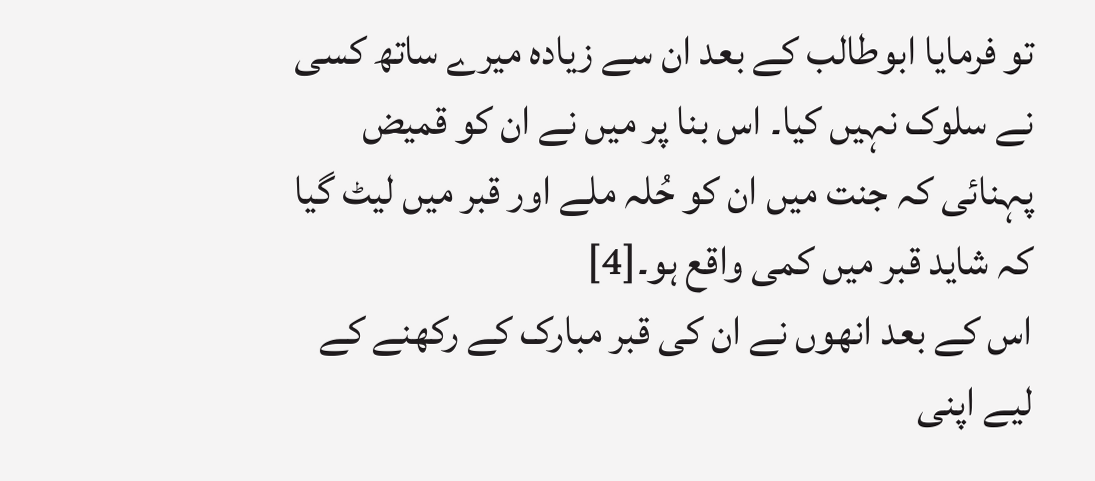تو فرمایا ابوطالب کے بعد ان سے زیادہ میرے ساتھ کسی نے سلوک نہیں کیا۔ اس بنا پر میں نے ان کو قمیض پہنائی کہ جنت میں ان کو حُلہ ملے اور قبر میں لیٹ گیا کہ شاید قبر میں کمی واقع ہو۔[4]
اس کے بعد انھوں نے ان کی قبر مبارک کے رکھنے کے لیے اپنی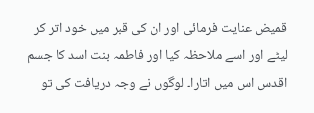قمیض عنایت فرمائی اور ان کی قبر میں خود اتر کر لیٹے اور اسے ملاحظہ کیا اور فاطمہ بنت اسد کا جسم اقدس اس میں اتارا۔ لوگوں نے وجہ دریافت کی تو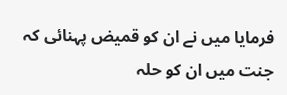فرمایا میں نے ان کو قمیض پہنائی کہ جنت میں ان کو حلہ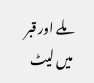ملے اور قبر میں لیٹ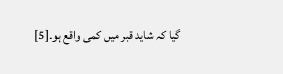گیا کہ شاید قبر میں کمی واقع ہو۔[5]